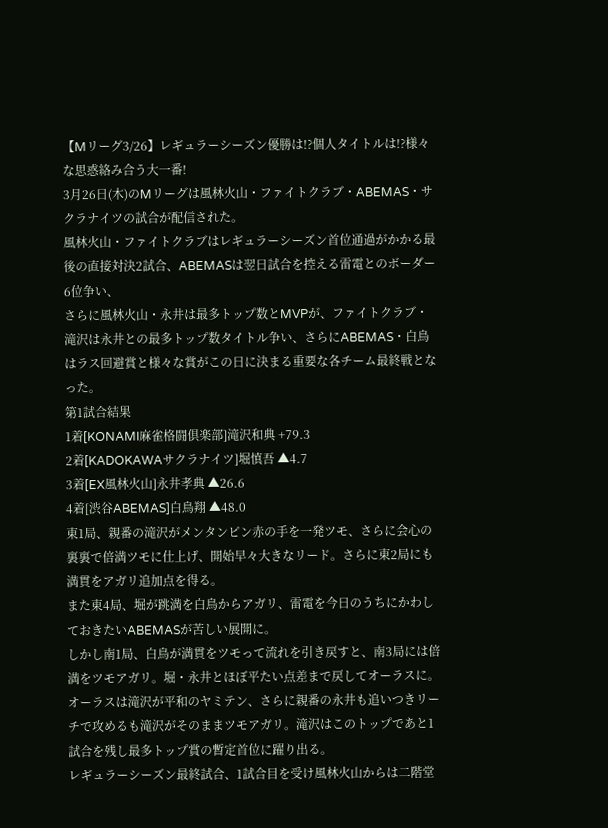【Mリーグ3/26】レギュラーシーズン優勝は!?個人タイトルは!?様々な思惑絡み合う大一番!
3月26日(木)のMリーグは風林火山・ファイトクラブ・ABEMAS・サクラナイツの試合が配信された。
風林火山・ファイトクラブはレギュラーシーズン首位通過がかかる最後の直接対決2試合、ABEMASは翌日試合を控える雷電とのボーダー6位争い、
さらに風林火山・永井は最多トップ数とMVPが、ファイトクラブ・滝沢は永井との最多トップ数タイトル争い、さらにABEMAS・白鳥はラス回避賞と様々な賞がこの日に決まる重要な各チーム最終戦となった。
第1試合結果
1着[KONAMI麻雀格闘倶楽部]滝沢和典 +79.3
2着[KADOKAWAサクラナイツ]堀慎吾 ▲4.7
3着[EX風林火山]永井孝典 ▲26.6
4着[渋谷ABEMAS]白鳥翔 ▲48.0
東1局、親番の滝沢がメンタンピン赤の手を一発ツモ、さらに会心の裏裏で倍満ツモに仕上げ、開始早々大きなリード。さらに東2局にも満貫をアガリ追加点を得る。
また東4局、堀が跳満を白鳥からアガリ、雷電を今日のうちにかわしておきたいABEMASが苦しい展開に。
しかし南1局、白鳥が満貫をツモって流れを引き戻すと、南3局には倍満をツモアガリ。堀・永井とほぼ平たい点差まで戻してオーラスに。
オーラスは滝沢が平和のヤミテン、さらに親番の永井も追いつきリーチで攻めるも滝沢がそのままツモアガリ。滝沢はこのトップであと1試合を残し最多トップ賞の暫定首位に躍り出る。
レギュラーシーズン最終試合、1試合目を受け風林火山からは二階堂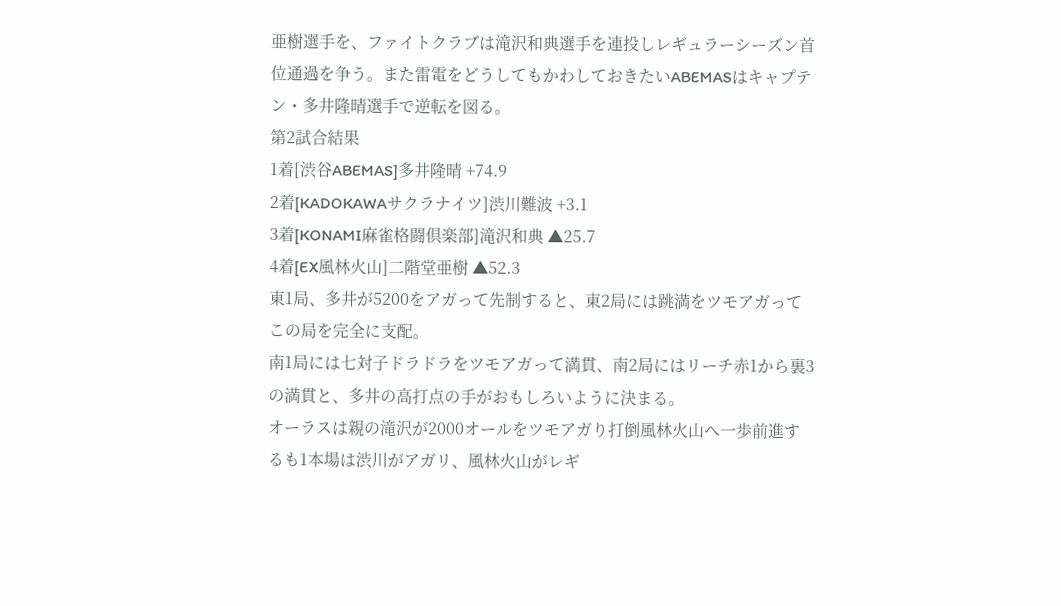亜樹選手を、ファイトクラブは滝沢和典選手を連投しレギュラーシーズン首位通過を争う。また雷電をどうしてもかわしておきたいABEMASはキャプテン・多井隆晴選手で逆転を図る。
第2試合結果
1着[渋谷ABEMAS]多井隆晴 +74.9
2着[KADOKAWAサクラナイツ]渋川難波 +3.1
3着[KONAMI麻雀格闘倶楽部]滝沢和典 ▲25.7
4着[EX風林火山]二階堂亜樹 ▲52.3
東1局、多井が5200をアガって先制すると、東2局には跳満をツモアガってこの局を完全に支配。
南1局には七対子ドラドラをツモアガって満貫、南2局にはリーチ赤1から裏3の満貫と、多井の高打点の手がおもしろいように決まる。
オーラスは親の滝沢が2000オールをツモアガり打倒風林火山へ一歩前進するも1本場は渋川がアガリ、風林火山がレギ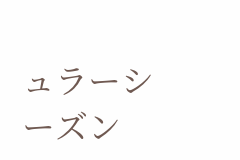ュラーシーズン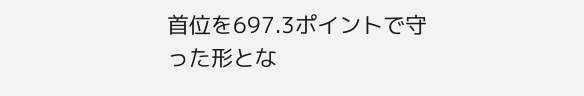首位を697.3ポイントで守った形とな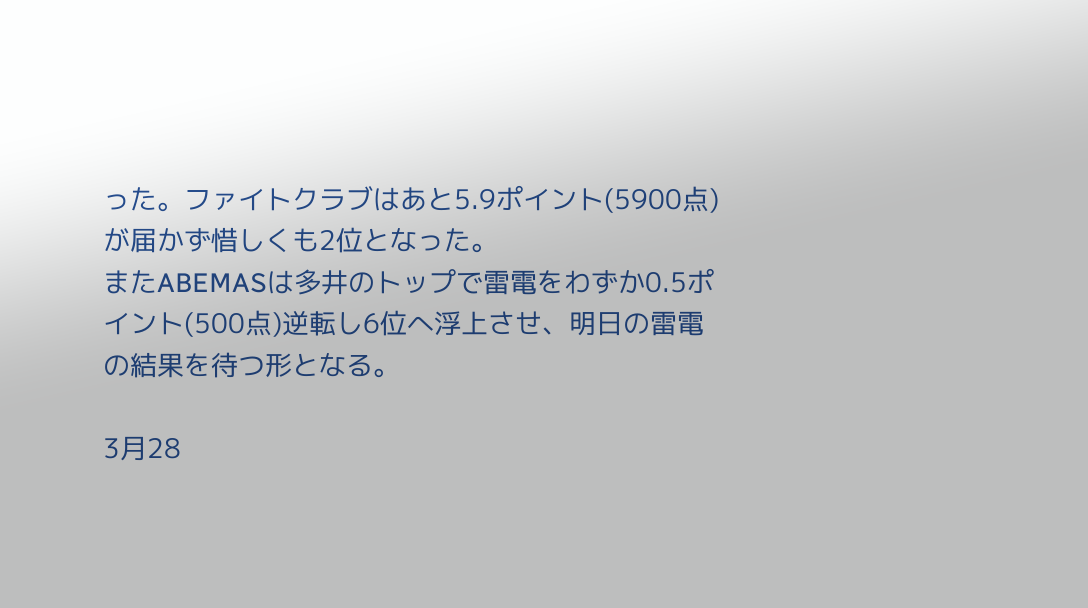った。ファイトクラブはあと5.9ポイント(5900点)が届かず惜しくも2位となった。
またABEMASは多井のトップで雷電をわずか0.5ポイント(500点)逆転し6位へ浮上させ、明日の雷電の結果を待つ形となる。

3月28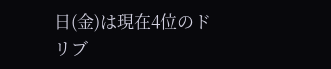日(金)は現在4位のドリブ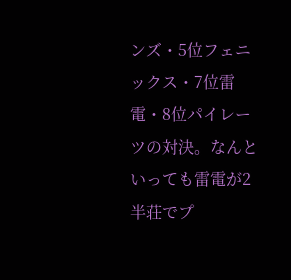ンズ・5位フェニックス・7位雷電・8位パイレーツの対決。なんといっても雷電が2半荘でプ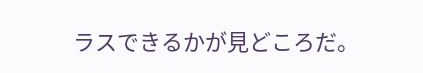ラスできるかが見どころだ。